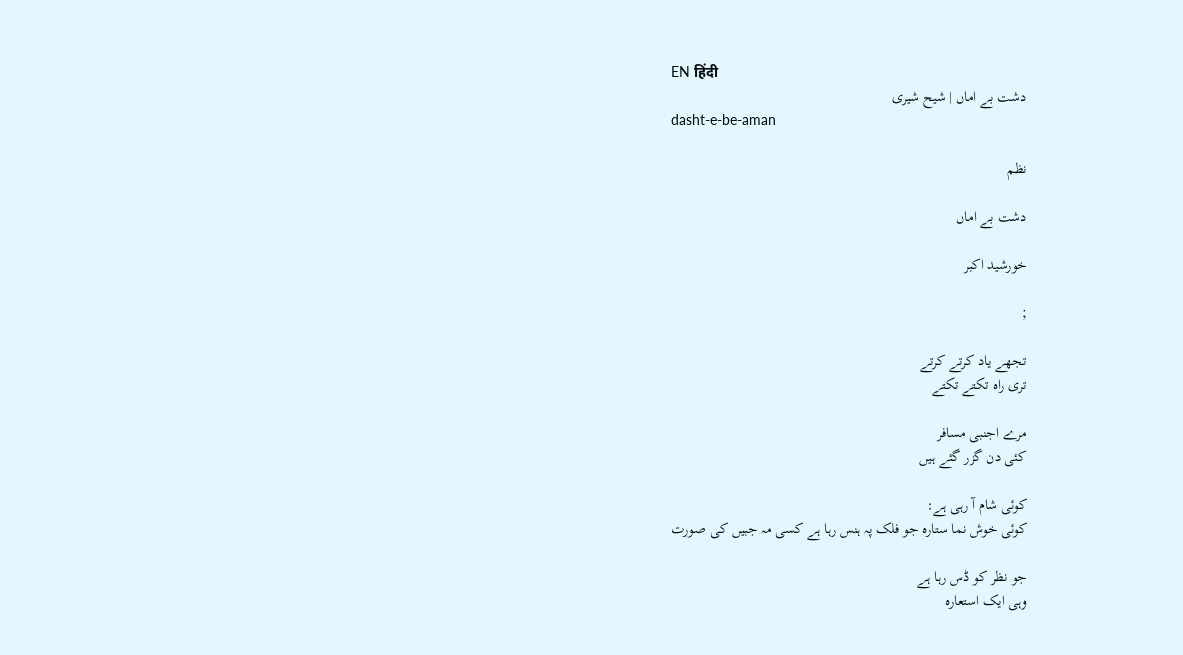EN हिंदी
دشت بے اماں | شیح شیری
dasht-e-be-aman

نظم

دشت بے اماں

خورشید اکبر

;

تجھے یاد کرتے کرتے
تری راہ تکتے تکتے

مرے اجنبی مسافر
کئی دن گزر گئے ہیں

کوئی شام آ رہی ہے:
کوئی خوش نما ستارہ جو فلک پہ ہنس رہا ہے کسی مہ جبیں کی صورت

جو نظر کو ڈس رہا ہے
وہی ایک استعارہ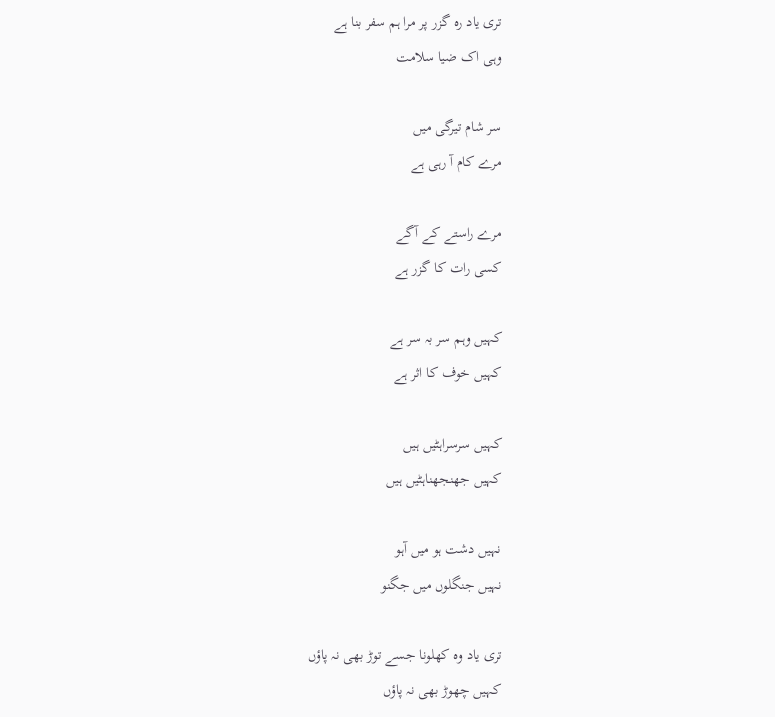تری یاد رہ گزر پر مرا ہم سفر بنا ہے
وہی اک ضیا سلامت

سر شام تیرگی میں
مرے کام آ رہی ہے

مرے راستے کے آگے
کسی رات کا گزر ہے

کہیں وہم سر بہ سر ہے
کہیں خوف کا اثر ہے

کہیں سرسراہٹیں ہیں
کہیں جھنجھناہٹیں ہیں

نہیں دشت ہو میں آہو
نہیں جنگلوں میں جگنو

تری یاد وہ کھلونا جسے توڑ بھی نہ پاؤں
کہیں چھوڑ بھی نہ پاؤں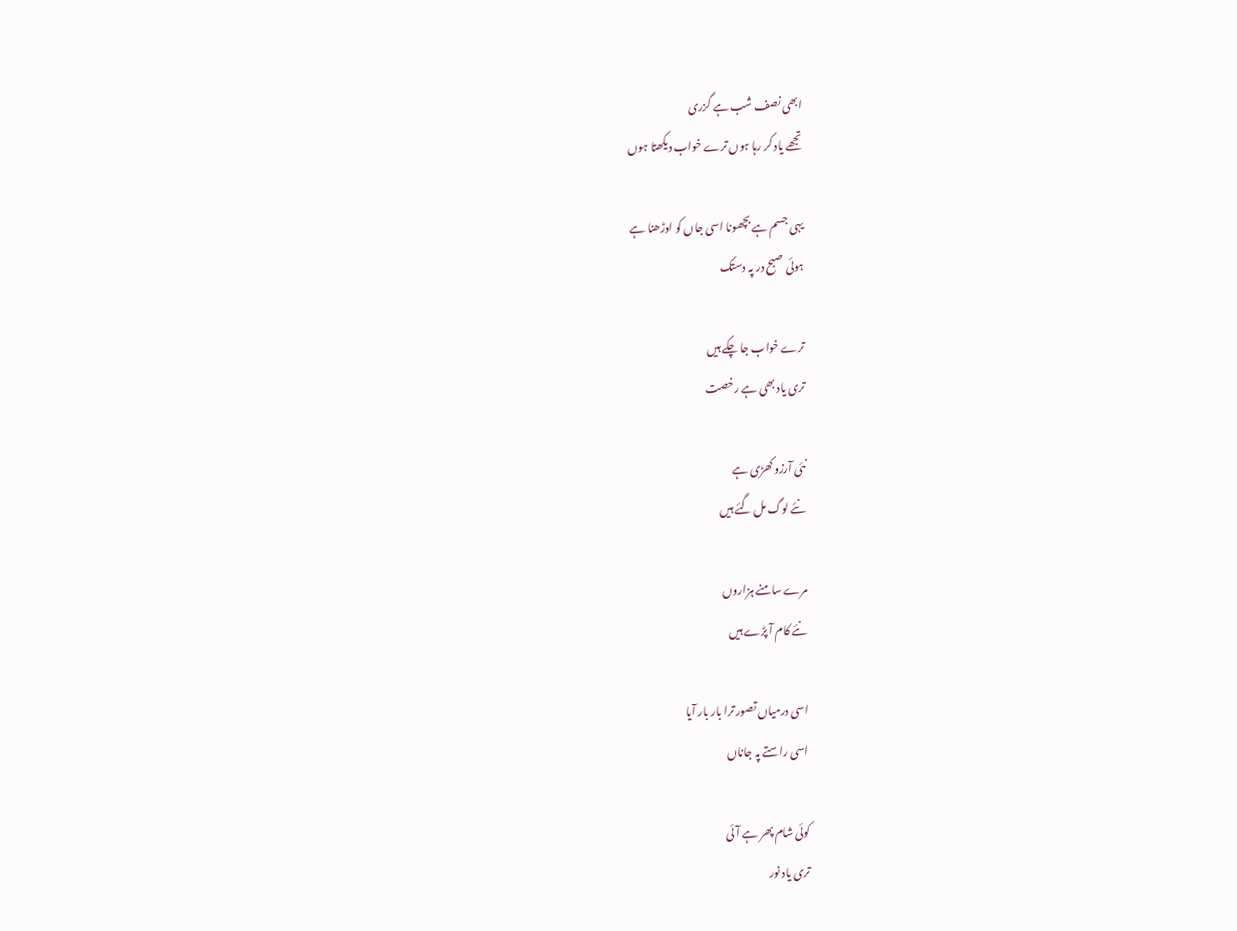ابھی نصف شب ہے گزری
تجھے یاد کر رہا ہوں ترے خواب دیکھتا ہوں

یہی جسم ہے بچھونا اسی جاں کو اوڑھنا ہے
ہوئی صبح در پہ دستک

ترے خواب جا چکے ہیں
تری یاد بھی ہے رخصت

نئی آرزو کھڑی ہے
نئے لوگ مل گئے ہیں

مرے سامنے ہزاروں
نئے کام آ پڑے ہیں

اسی درمیاں تصور ترا بار بار آیا
اسی راستے پہ جاناں

کوئی شام پھر ہے آئی
تری یاد نور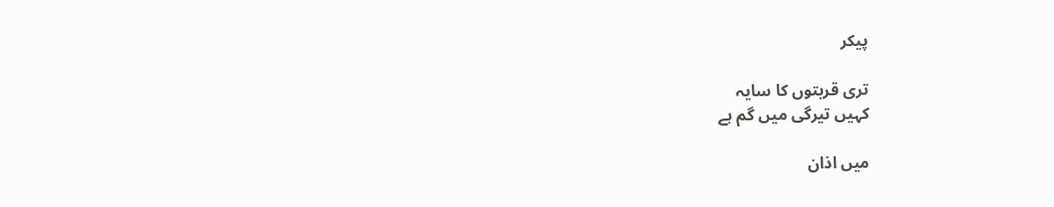پیکر

تری قربتوں کا سایہ
کہیں تیرگی میں گم ہے

میں اذان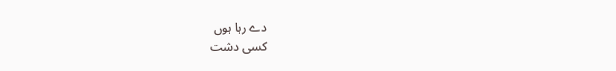دے رہا ہوں
کسی دشت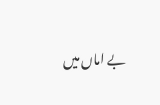بے اماں میں